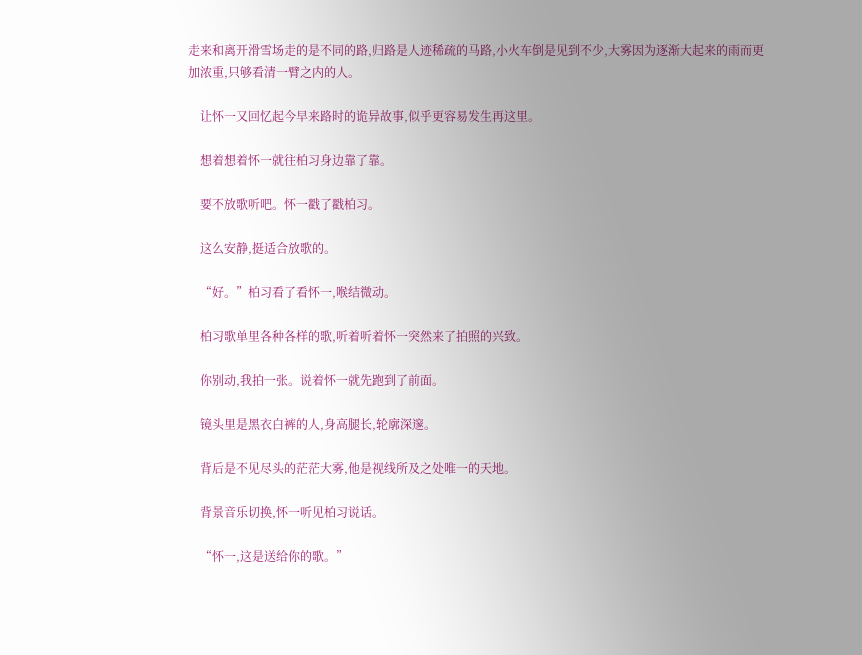走来和离开滑雪场走的是不同的路,归路是人迹稀疏的马路,小火车倒是见到不少,大雾因为逐渐大起来的雨而更加浓重,只够看清一臂之内的人。

    让怀一又回忆起今早来路时的诡异故事,似乎更容易发生再这里。

    想着想着怀一就往柏习身边靠了靠。

    要不放歌听吧。怀一戳了戳柏习。

    这么安静,挺适合放歌的。

    “好。”柏习看了看怀一,喉结微动。

    柏习歌单里各种各样的歌,听着听着怀一突然来了拍照的兴致。

    你别动,我拍一张。说着怀一就先跑到了前面。

    镜头里是黑衣白裤的人,身高腿长,轮廓深邃。

    背后是不见尽头的茫茫大雾,他是视线所及之处唯一的天地。

    背景音乐切换,怀一听见柏习说话。

    “怀一,这是送给你的歌。”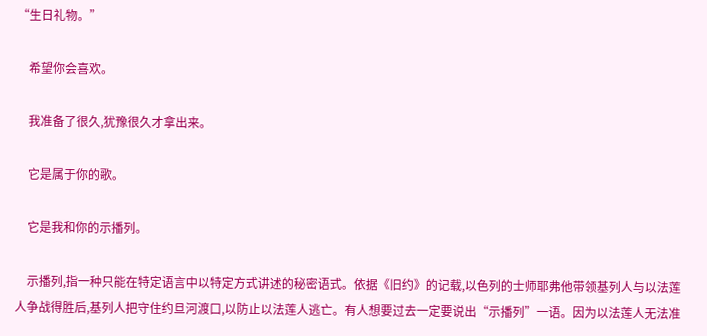“生日礼物。”

    希望你会喜欢。

    我准备了很久,犹豫很久才拿出来。

    它是属于你的歌。

    它是我和你的示播列。

    示播列,指一种只能在特定语言中以特定方式讲述的秘密语式。依据《旧约》的记载,以色列的士师耶弗他带领基列人与以法莲人争战得胜后,基列人把守住约旦河渡口,以防止以法莲人逃亡。有人想要过去一定要说出“示播列”一语。因为以法莲人无法准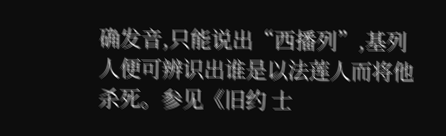确发音,只能说出“西播列”,基列人便可辨识出谁是以法莲人而将他杀死。参见《旧约 士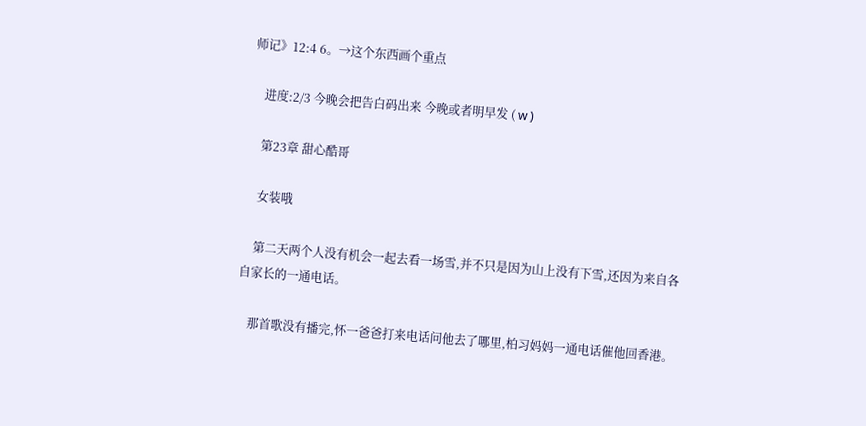师记》12:4 6。→这个东西画个重点

    进度:2/3 今晚会把告白码出来 今晚或者明早发 ( w )

    第23章 甜心酷哥

    女装哦

    第二天两个人没有机会一起去看一场雪,并不只是因为山上没有下雪,还因为来自各自家长的一通电话。

    那首歌没有播完,怀一爸爸打来电话问他去了哪里,柏习妈妈一通电话催他回香港。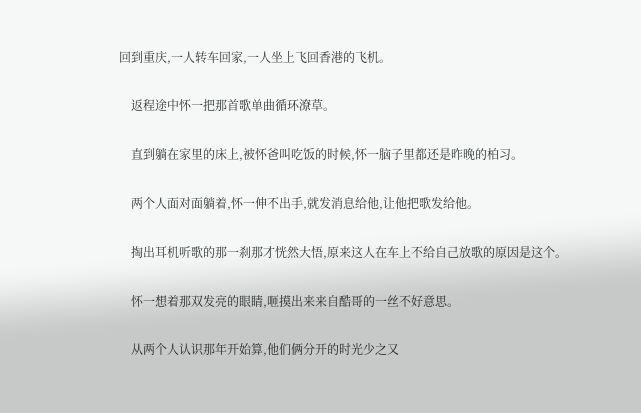回到重庆,一人转车回家,一人坐上飞回香港的飞机。

    返程途中怀一把那首歌单曲循环潦草。

    直到躺在家里的床上,被怀爸叫吃饭的时候,怀一脑子里都还是昨晚的柏习。

    两个人面对面躺着,怀一伸不出手,就发消息给他,让他把歌发给他。

    掏出耳机听歌的那一刹那才恍然大悟,原来这人在车上不给自己放歌的原因是这个。

    怀一想着那双发亮的眼睛,咂摸出来来自酷哥的一丝不好意思。

    从两个人认识那年开始算,他们俩分开的时光少之又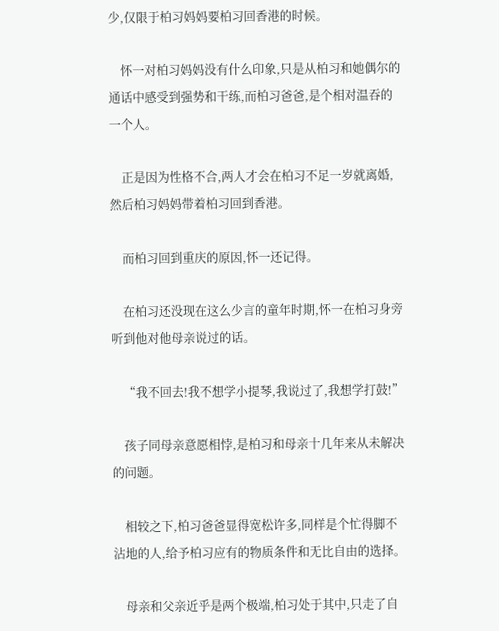少,仅限于柏习妈妈要柏习回香港的时候。

    怀一对柏习妈妈没有什么印象,只是从柏习和她偶尔的通话中感受到强势和干练,而柏习爸爸,是个相对温吞的一个人。

    正是因为性格不合,两人才会在柏习不足一岁就离婚,然后柏习妈妈带着柏习回到香港。

    而柏习回到重庆的原因,怀一还记得。

    在柏习还没现在这么少言的童年时期,怀一在柏习身旁听到他对他母亲说过的话。

    “我不回去!我不想学小提琴,我说过了,我想学打鼓!”

    孩子同母亲意愿相悖,是柏习和母亲十几年来从未解决的问题。

    相较之下,柏习爸爸显得宽松许多,同样是个忙得脚不沾地的人,给予柏习应有的物质条件和无比自由的选择。

    母亲和父亲近乎是两个极端,柏习处于其中,只走了自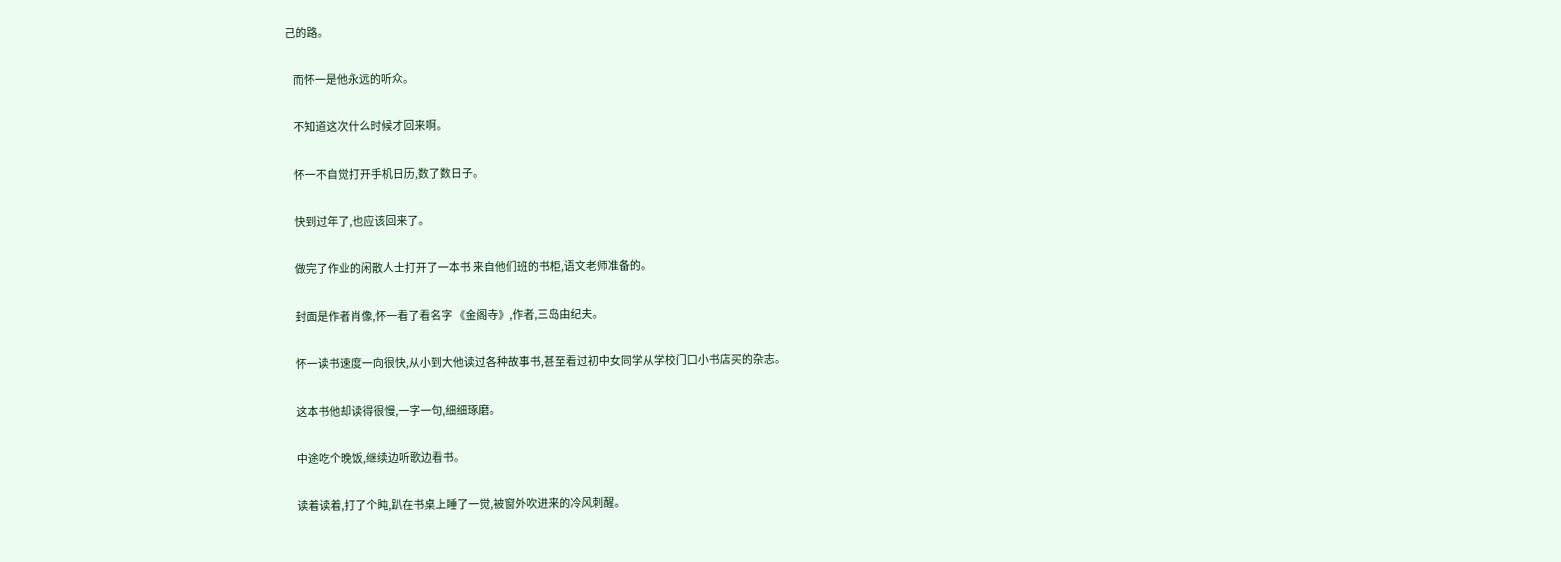己的路。

    而怀一是他永远的听众。

    不知道这次什么时候才回来啊。

    怀一不自觉打开手机日历,数了数日子。

    快到过年了,也应该回来了。

    做完了作业的闲散人士打开了一本书 来自他们班的书柜,语文老师准备的。

    封面是作者肖像,怀一看了看名字 《金阁寺》,作者,三岛由纪夫。

    怀一读书速度一向很快,从小到大他读过各种故事书,甚至看过初中女同学从学校门口小书店买的杂志。

    这本书他却读得很慢,一字一句,细细琢磨。

    中途吃个晚饭,继续边听歌边看书。

    读着读着,打了个盹,趴在书桌上睡了一觉,被窗外吹进来的冷风刺醒。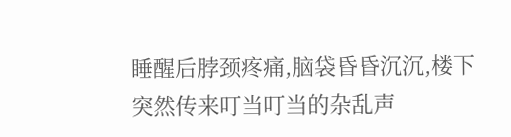睡醒后脖颈疼痛,脑袋昏昏沉沉,楼下突然传来叮当叮当的杂乱声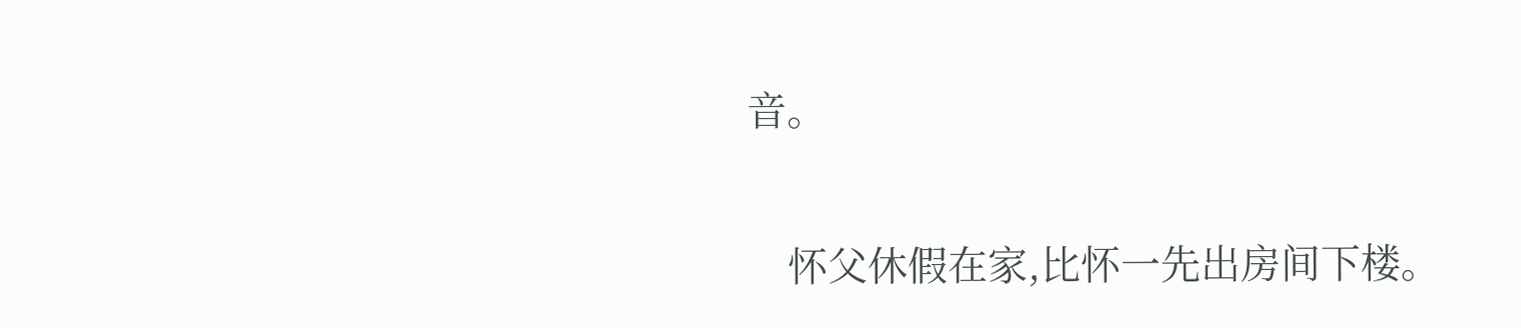音。

    怀父休假在家,比怀一先出房间下楼。